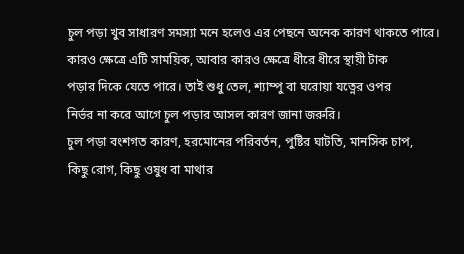চুল পড়া খুব সাধারণ সমস্যা মনে হলেও এর পেছনে অনেক কারণ থাকতে পারে।
কারও ক্ষেত্রে এটি সাময়িক, আবার কারও ক্ষেত্রে ধীরে ধীরে স্থায়ী টাক
পড়ার দিকে যেতে পারে। তাই শুধু তেল, শ্যাম্পু বা ঘরোয়া যত্নের ওপর
নির্ভর না করে আগে চুল পড়ার আসল কারণ জানা জরুরি।
চুল পড়া বংশগত কারণ, হরমোনের পরিবর্তন, পুষ্টির ঘাটতি, মানসিক চাপ,
কিছু রোগ, কিছু ওষুধ বা মাথার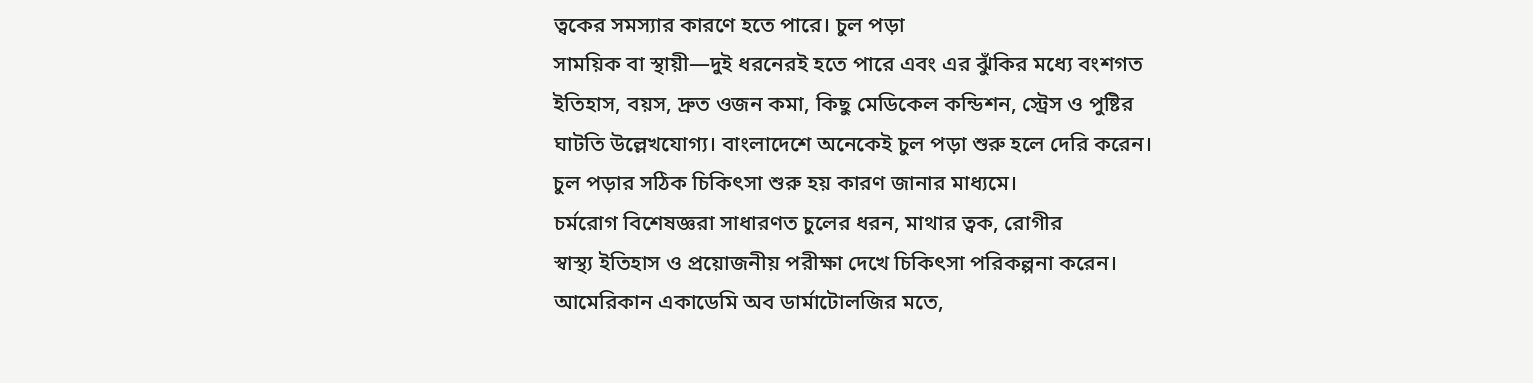ত্বকের সমস্যার কারণে হতে পারে। চুল পড়া
সাময়িক বা স্থায়ী—দুই ধরনেরই হতে পারে এবং এর ঝুঁকির মধ্যে বংশগত
ইতিহাস, বয়স, দ্রুত ওজন কমা, কিছু মেডিকেল কন্ডিশন, স্ট্রেস ও পুষ্টির
ঘাটতি উল্লেখযোগ্য। বাংলাদেশে অনেকেই চুল পড়া শুরু হলে দেরি করেন।
চুল পড়ার সঠিক চিকিৎসা শুরু হয় কারণ জানার মাধ্যমে।
চর্মরোগ বিশেষজ্ঞরা সাধারণত চুলের ধরন, মাথার ত্বক, রোগীর
স্বাস্থ্য ইতিহাস ও প্রয়োজনীয় পরীক্ষা দেখে চিকিৎসা পরিকল্পনা করেন।
আমেরিকান একাডেমি অব ডার্মাটোলজির মতে,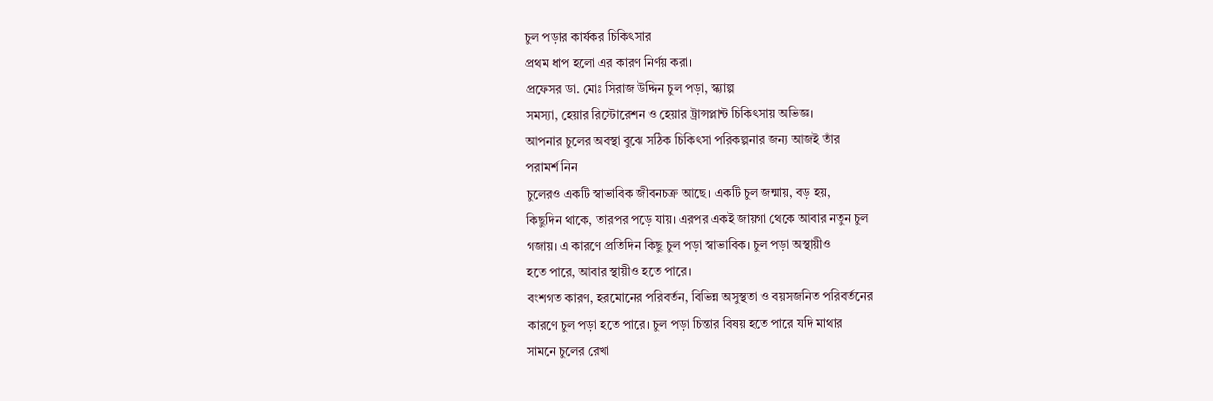চুল পড়ার কার্যকর চিকিৎসার
প্রথম ধাপ হলো এর কারণ নির্ণয় করা।
প্রফেসর ডা. মোঃ সিরাজ উদ্দিন চুল পড়া, স্ক্যাল্প
সমস্যা, হেয়ার রিস্টোরেশন ও হেয়ার ট্রান্সপ্লান্ট চিকিৎসায় অভিজ্ঞ।
আপনার চুলের অবস্থা বুঝে সঠিক চিকিৎসা পরিকল্পনার জন্য আজই তাঁর
পরামর্শ নিন
চুলেরও একটি স্বাভাবিক জীবনচক্র আছে। একটি চুল জন্মায়, বড় হয়,
কিছুদিন থাকে, তারপর পড়ে যায়। এরপর একই জায়গা থেকে আবার নতুন চুল
গজায়। এ কারণে প্রতিদিন কিছু চুল পড়া স্বাভাবিক। চুল পড়া অস্থায়ীও
হতে পারে, আবার স্থায়ীও হতে পারে।
বংশগত কারণ, হরমোনের পরিবর্তন, বিভিন্ন অসুস্থতা ও বয়সজনিত পরিবর্তনের
কারণে চুল পড়া হতে পারে। চুল পড়া চিন্তার বিষয় হতে পারে যদি মাথার
সামনে চুলের রেখা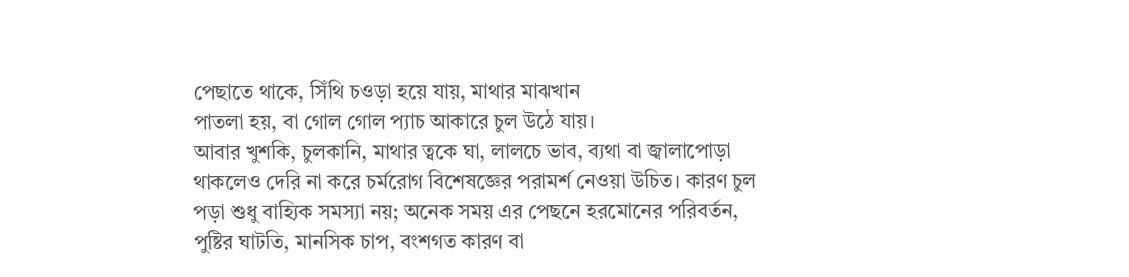পেছাতে থাকে, সিঁথি চওড়া হয়ে যায়, মাথার মাঝখান
পাতলা হয়, বা গোল গোল প্যাচ আকারে চুল উঠে যায়।
আবার খুশকি, চুলকানি, মাথার ত্বকে ঘা, লালচে ভাব, ব্যথা বা জ্বালাপোড়া
থাকলেও দেরি না করে চর্মরোগ বিশেষজ্ঞের পরামর্শ নেওয়া উচিত। কারণ চুল
পড়া শুধু বাহ্যিক সমস্যা নয়; অনেক সময় এর পেছনে হরমোনের পরিবর্তন,
পুষ্টির ঘাটতি, মানসিক চাপ, বংশগত কারণ বা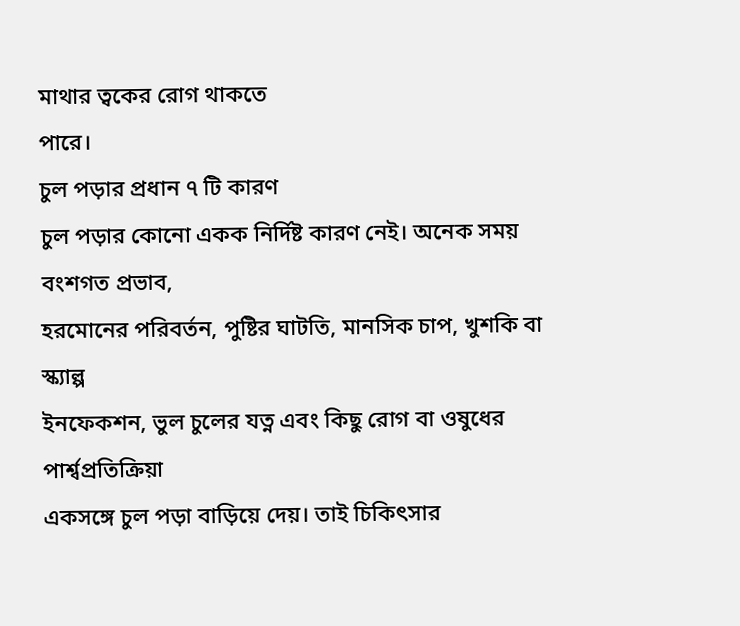মাথার ত্বকের রোগ থাকতে
পারে।
চুল পড়ার প্রধান ৭ টি কারণ
চুল পড়ার কোনো একক নির্দিষ্ট কারণ নেই। অনেক সময় বংশগত প্রভাব,
হরমোনের পরিবর্তন, পুষ্টির ঘাটতি, মানসিক চাপ, খুশকি বা স্ক্যাল্প
ইনফেকশন, ভুল চুলের যত্ন এবং কিছু রোগ বা ওষুধের পার্শ্বপ্রতিক্রিয়া
একসঙ্গে চুল পড়া বাড়িয়ে দেয়। তাই চিকিৎসার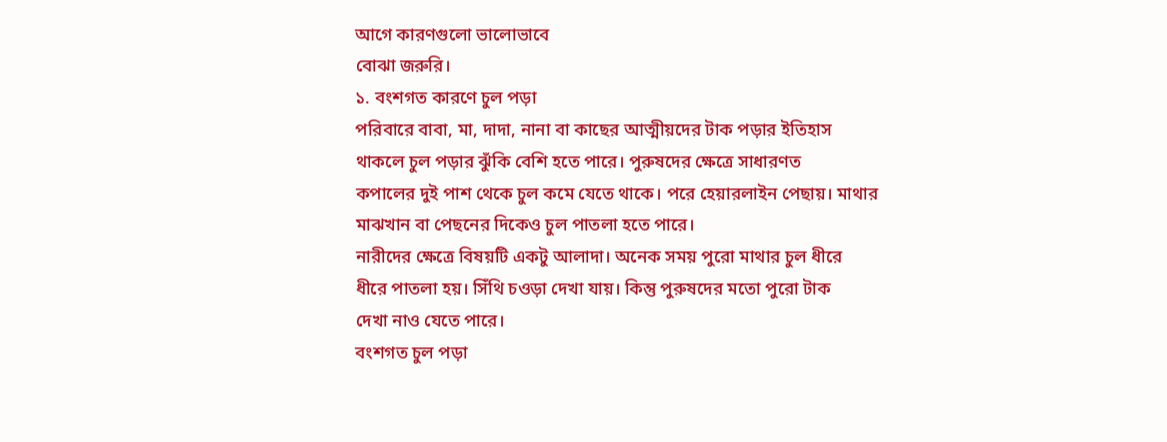আগে কারণগুলো ভালোভাবে
বোঝা জরুরি।
১. বংশগত কারণে চুল পড়া
পরিবারে বাবা, মা, দাদা, নানা বা কাছের আত্মীয়দের টাক পড়ার ইতিহাস
থাকলে চুল পড়ার ঝুঁকি বেশি হতে পারে। পুরুষদের ক্ষেত্রে সাধারণত
কপালের দুই পাশ থেকে চুল কমে যেতে থাকে। পরে হেয়ারলাইন পেছায়। মাথার
মাঝখান বা পেছনের দিকেও চুল পাতলা হতে পারে।
নারীদের ক্ষেত্রে বিষয়টি একটু আলাদা। অনেক সময় পুরো মাথার চুল ধীরে
ধীরে পাতলা হয়। সিঁথি চওড়া দেখা যায়। কিন্তু পুরুষদের মতো পুরো টাক
দেখা নাও যেতে পারে।
বংশগত চুল পড়া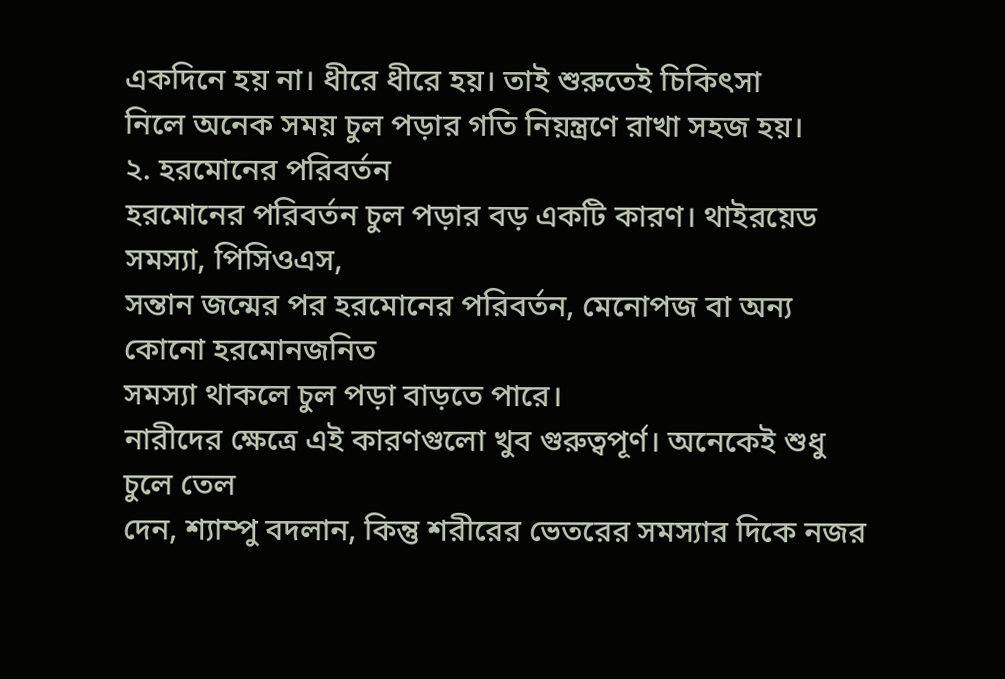একদিনে হয় না। ধীরে ধীরে হয়। তাই শুরুতেই চিকিৎসা
নিলে অনেক সময় চুল পড়ার গতি নিয়ন্ত্রণে রাখা সহজ হয়।
২. হরমোনের পরিবর্তন
হরমোনের পরিবর্তন চুল পড়ার বড় একটি কারণ। থাইরয়েড সমস্যা, পিসিওএস,
সন্তান জন্মের পর হরমোনের পরিবর্তন, মেনোপজ বা অন্য কোনো হরমোনজনিত
সমস্যা থাকলে চুল পড়া বাড়তে পারে।
নারীদের ক্ষেত্রে এই কারণগুলো খুব গুরুত্বপূর্ণ। অনেকেই শুধু চুলে তেল
দেন, শ্যাম্পু বদলান, কিন্তু শরীরের ভেতরের সমস্যার দিকে নজর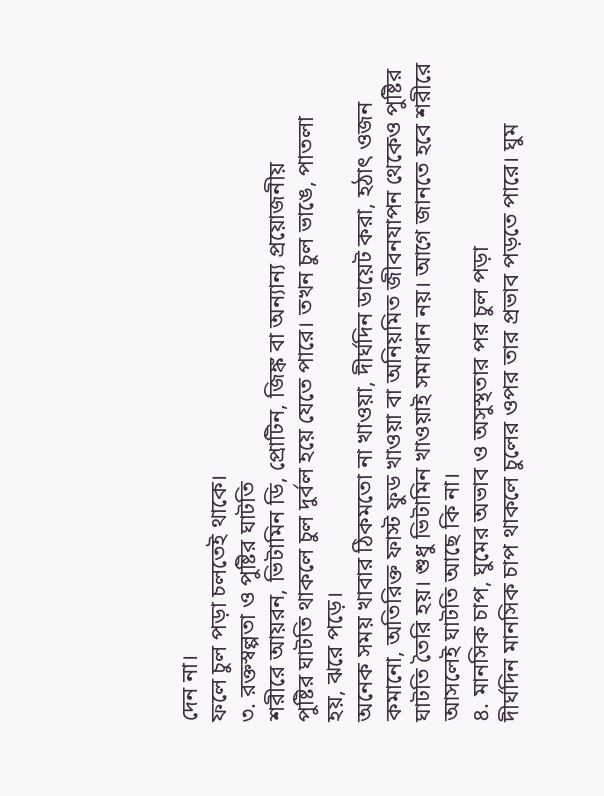দেন না।
ফলে চুল পড়া চলতেই থাকে।
৩. রক্তস্বল্পতা ও পুষ্টির ঘাটতি
শরীরে আয়রন, ভিটামিন ডি, প্রোটিন, জিঙ্ক বা অন্যান্য প্রয়োজনীয়
পুষ্টির ঘাটতি থাকলে চুল দুর্বল হয়ে যেতে পারে। তখন চুল ভাঙে, পাতলা
হয়, ঝরে পড়ে।
অনেক সময় খাবার ঠিকমতো না খাওয়া, দীর্ঘদিন ডায়েট করা, হঠাৎ ওজন
কমানো, অতিরিক্ত ফাস্ট ফুড খাওয়া বা অনিয়মিত জীবনযাপন থেকেও পুষ্টির
ঘাটতি তৈরি হয়। শুধু ভিটামিন খাওয়াই সমাধান নয়। আগে জানতে হবে শরীরে
আসলেই ঘাটতি আছে কি না।
৪. মানসিক চাপ, ঘুমের অভাব ও অসুস্থতার পর চুল পড়া
দীর্ঘদিন মানসিক চাপ থাকলে চুলের ওপর তার প্রভাব পড়তে পারে। ঘুম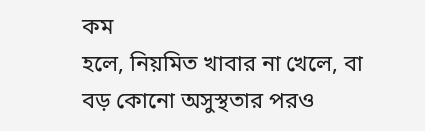কম
হলে, নিয়মিত খাবার না খেলে, বা বড় কোনো অসুস্থতার পরও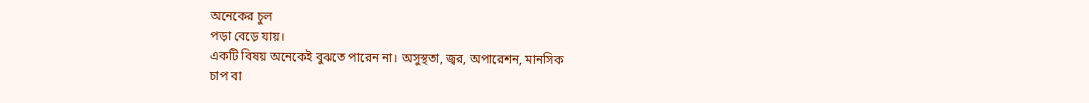অনেকের চুল
পড়া বেড়ে যায়।
একটি বিষয় অনেকেই বুঝতে পারেন না। অসুস্থতা, জ্বর, অপারেশন, মানসিক
চাপ বা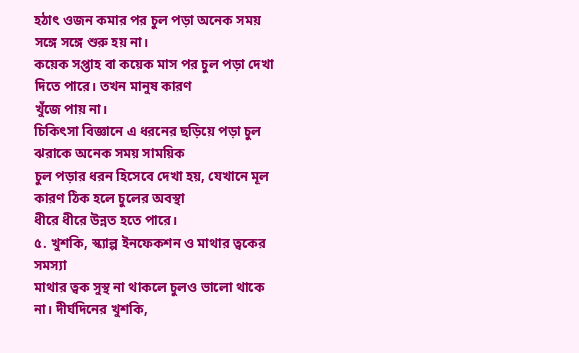হঠাৎ ওজন কমার পর চুল পড়া অনেক সময় সঙ্গে সঙ্গে শুরু হয় না।
কয়েক সপ্তাহ বা কয়েক মাস পর চুল পড়া দেখা দিতে পারে। তখন মানুষ কারণ
খুঁজে পায় না।
চিকিৎসা বিজ্ঞানে এ ধরনের ছড়িয়ে পড়া চুল ঝরাকে অনেক সময় সাময়িক
চুল পড়ার ধরন হিসেবে দেখা হয়, যেখানে মূল কারণ ঠিক হলে চুলের অবস্থা
ধীরে ধীরে উন্নত হতে পারে।
৫. খুশকি, স্ক্যাল্প ইনফেকশন ও মাথার ত্বকের সমস্যা
মাথার ত্বক সুস্থ না থাকলে চুলও ভালো থাকে না। দীর্ঘদিনের খুশকি,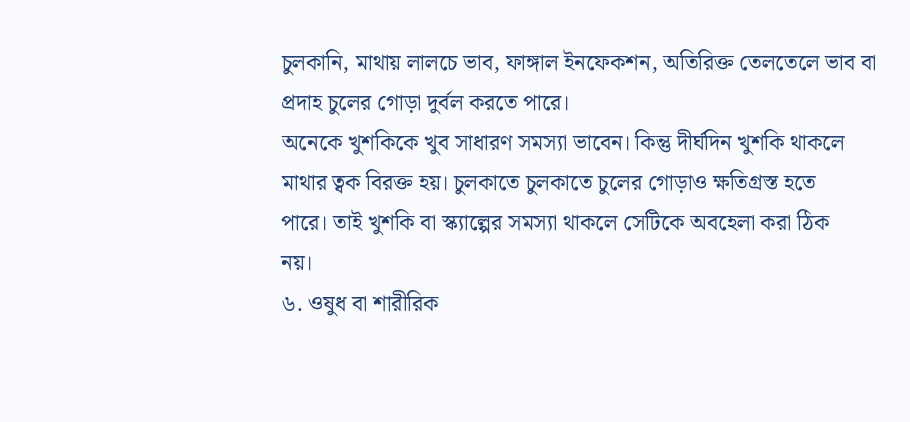চুলকানি, মাথায় লালচে ভাব, ফাঙ্গাল ইনফেকশন, অতিরিক্ত তেলতেলে ভাব বা
প্রদাহ চুলের গোড়া দুর্বল করতে পারে।
অনেকে খুশকিকে খুব সাধারণ সমস্যা ভাবেন। কিন্তু দীর্ঘদিন খুশকি থাকলে
মাথার ত্বক বিরক্ত হয়। চুলকাতে চুলকাতে চুলের গোড়াও ক্ষতিগ্রস্ত হতে
পারে। তাই খুশকি বা স্ক্যাল্পের সমস্যা থাকলে সেটিকে অবহেলা করা ঠিক
নয়।
৬. ওষুধ বা শারীরিক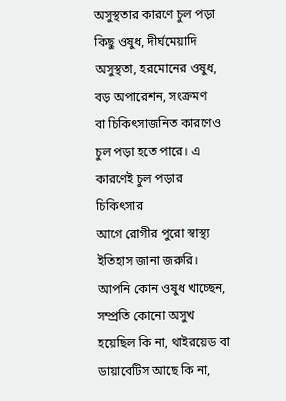অসুস্থতার কারণে চুল পড়া
কিছু ওষুধ, দীর্ঘমেয়াদি অসুস্থতা, হরমোনের ওষুধ, বড় অপারেশন, সংক্রমণ
বা চিকিৎসাজনিত কারণেও চুল পড়া হতে পারে। এ কারণেই চুল পড়ার চিকিৎসার
আগে রোগীর পুরো স্বাস্থ্য ইতিহাস জানা জরুরি।
আপনি কোন ওষুধ খাচ্ছেন, সম্প্রতি কোনো অসুখ হয়েছিল কি না, থাইরয়েড বা
ডায়াবেটিস আছে কি না,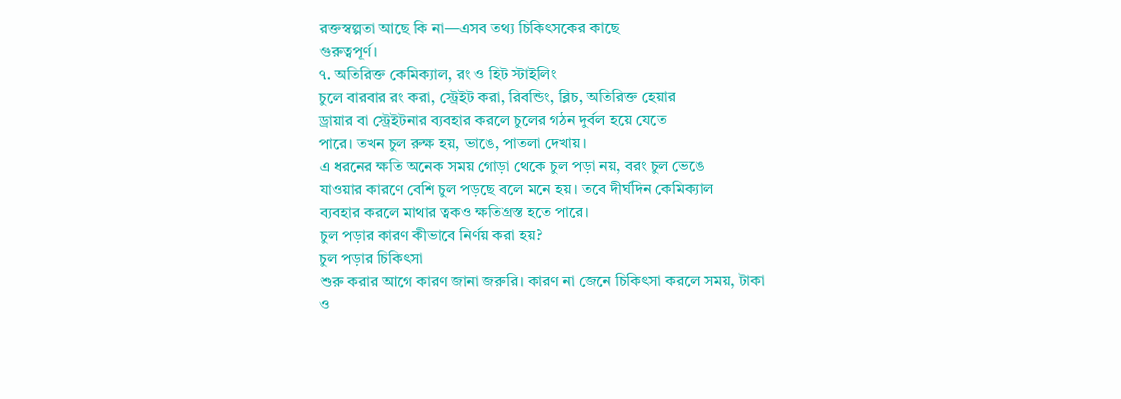রক্তস্বল্পতা আছে কি না—এসব তথ্য চিকিৎসকের কাছে
গুরুত্বপূর্ণ।
৭. অতিরিক্ত কেমিক্যাল, রং ও হিট স্টাইলিং
চুলে বারবার রং করা, স্ট্রেইট করা, রিবন্ডিং, ব্লিচ, অতিরিক্ত হেয়ার
ড্রায়ার বা স্ট্রেইটনার ব্যবহার করলে চুলের গঠন দুর্বল হয়ে যেতে
পারে। তখন চুল রুক্ষ হয়, ভাঙে, পাতলা দেখায়।
এ ধরনের ক্ষতি অনেক সময় গোড়া থেকে চুল পড়া নয়, বরং চুল ভেঙে
যাওয়ার কারণে বেশি চুল পড়ছে বলে মনে হয়। তবে দীর্ঘদিন কেমিক্যাল
ব্যবহার করলে মাথার ত্বকও ক্ষতিগ্রস্ত হতে পারে।
চুল পড়ার কারণ কীভাবে নির্ণয় করা হয়?
চুল পড়ার চিকিৎসা
শুরু করার আগে কারণ জানা জরুরি। কারণ না জেনে চিকিৎসা করলে সময়, টাকা
ও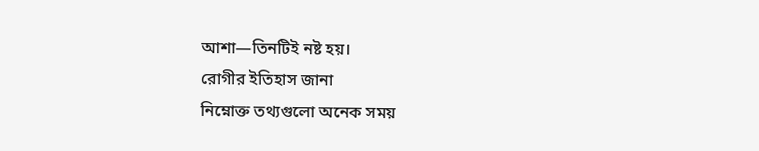আশা—তিনটিই নষ্ট হয়।
রোগীর ইতিহাস জানা
নিম্নোক্ত তথ্যগুলো অনেক সময়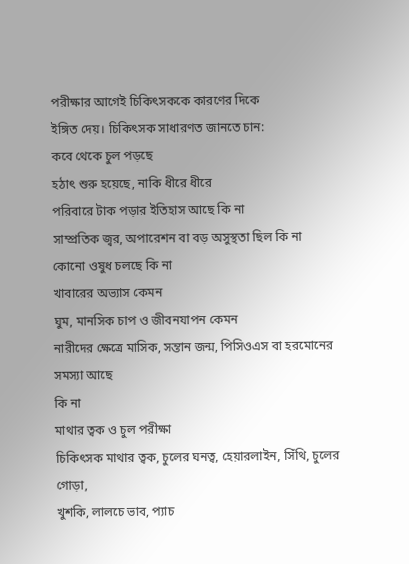পরীক্ষার আগেই চিকিৎসককে কারণের দিকে
ইঙ্গিত দেয়। চিকিৎসক সাধারণত জানতে চান:
কবে থেকে চুল পড়ছে
হঠাৎ শুরু হয়েছে, নাকি ধীরে ধীরে
পরিবারে টাক পড়ার ইতিহাস আছে কি না
সাম্প্রতিক জ্বর, অপারেশন বা বড় অসুস্থতা ছিল কি না
কোনো ওষুধ চলছে কি না
খাবারের অভ্যাস কেমন
ঘুম, মানসিক চাপ ও জীবনযাপন কেমন
নারীদের ক্ষেত্রে মাসিক, সন্তান জন্ম, পিসিওএস বা হরমোনের সমস্যা আছে
কি না
মাথার ত্বক ও চুল পরীক্ষা
চিকিৎসক মাথার ত্বক, চুলের ঘনত্ব, হেয়ারলাইন, সিঁথি, চুলের গোড়া,
খুশকি, লালচে ভাব, প্যাচ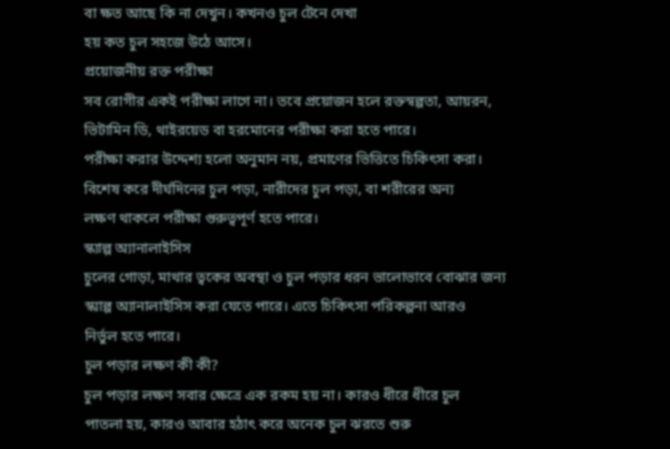বা ক্ষত আছে কি না দেখুন। কখনও চুল টেনে দেখা
হয় কত চুল সহজে উঠে আসে।
প্রয়োজনীয় রক্ত পরীক্ষা
সব রোগীর একই পরীক্ষা লাগে না। তবে প্রয়োজন হলে রক্তস্বল্পতা, আয়রন,
ভিটামিন ডি, থাইরয়েড বা হরমোনের পরীক্ষা করা হতে পারে।
পরীক্ষা করার উদ্দেশ্য হলো অনুমান নয়, প্রমাণের ভিত্তিতে চিকিৎসা করা।
বিশেষ করে দীর্ঘদিনের চুল পড়া, নারীদের চুল পড়া, বা শরীরের অন্য
লক্ষণ থাকলে পরীক্ষা গুরুত্বপূর্ণ হতে পারে।
স্ক্যাল্প অ্যানালাইসিস
চুলের গোড়া, মাথার ত্বকের অবস্থা ও চুল পড়ার ধরন ভালোভাবে বোঝার জন্য
স্ক্যাল্প অ্যানালাইসিস করা যেতে পারে। এতে চিকিৎসা পরিকল্পনা আরও
নির্ভুল হতে পারে।
চুল পড়ার লক্ষণ কী কী?
চুল পড়ার লক্ষণ সবার ক্ষেত্রে এক রকম হয় না। কারও ধীরে ধীরে চুল
পাতলা হয়, কারও আবার হঠাৎ করে অনেক চুল ঝরতে শুরু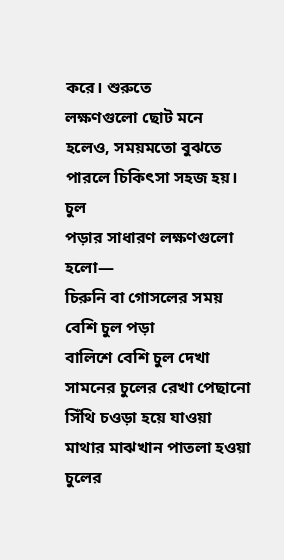করে। শুরুতে
লক্ষণগুলো ছোট মনে হলেও, সময়মতো বুঝতে পারলে চিকিৎসা সহজ হয়। চুল
পড়ার সাধারণ লক্ষণগুলো হলো—
চিরুনি বা গোসলের সময় বেশি চুল পড়া
বালিশে বেশি চুল দেখা
সামনের চুলের রেখা পেছানো
সিঁথি চওড়া হয়ে যাওয়া
মাথার মাঝখান পাতলা হওয়া
চুলের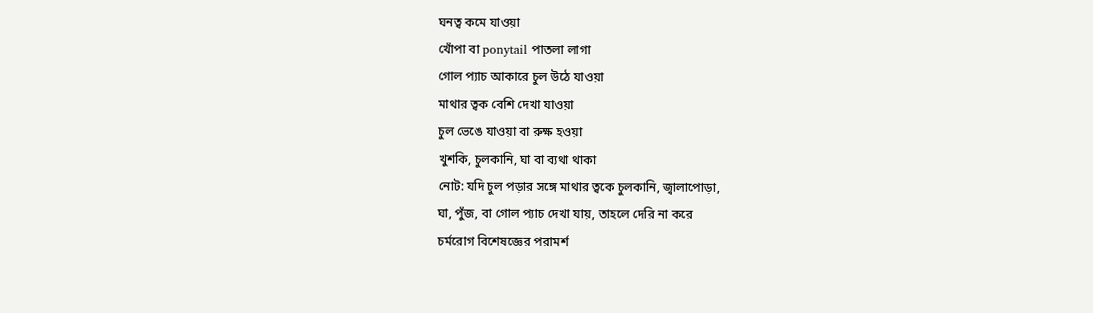ঘনত্ব কমে যাওয়া
খোঁপা বা ponytail পাতলা লাগা
গোল প্যাচ আকারে চুল উঠে যাওয়া
মাথার ত্বক বেশি দেখা যাওয়া
চুল ভেঙে যাওয়া বা রুক্ষ হওয়া
খুশকি, চুলকানি, ঘা বা ব্যথা থাকা
নোট: যদি চুল পড়ার সঙ্গে মাথার ত্বকে চুলকানি, জ্বালাপোড়া,
ঘা, পুঁজ, বা গোল প্যাচ দেখা যায়, তাহলে দেরি না করে
চর্মরোগ বিশেষজ্ঞের পরামর্শ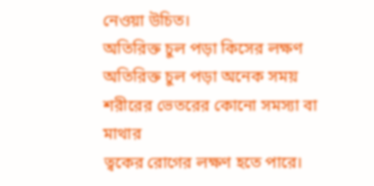নেওয়া উচিত।
অতিরিক্ত চুল পড়া কিসের লক্ষণ
অতিরিক্ত চুল পড়া অনেক সময় শরীরের ভেতরের কোনো সমস্যা বা মাথার
ত্বকের রোগের লক্ষণ হতে পারে।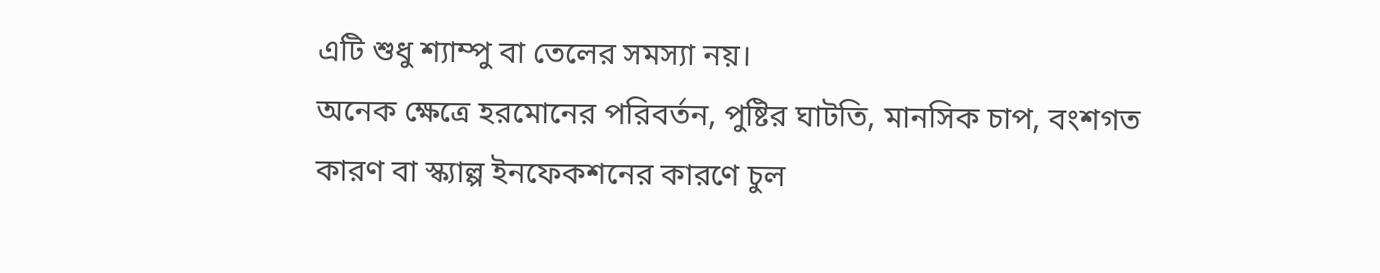এটি শুধু শ্যাম্পু বা তেলের সমস্যা নয়।
অনেক ক্ষেত্রে হরমোনের পরিবর্তন, পুষ্টির ঘাটতি, মানসিক চাপ, বংশগত
কারণ বা স্ক্যাল্প ইনফেকশনের কারণে চুল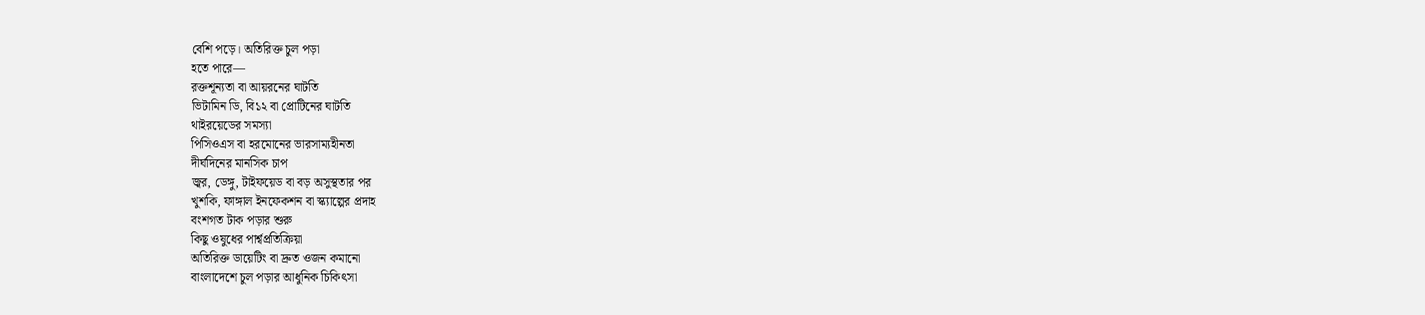বেশি পড়ে। অতিরিক্ত চুল পড়া
হতে পারে—
রক্তশূন্যতা বা আয়রনের ঘাটতি
ভিটামিন ডি, বি১২ বা প্রোটিনের ঘাটতি
থাইরয়েডের সমস্যা
পিসিওএস বা হরমোনের ভারসাম্যহীনতা
দীর্ঘদিনের মানসিক চাপ
জ্বর, ডেঙ্গু, টাইফয়েড বা বড় অসুস্থতার পর
খুশকি, ফাঙ্গাল ইনফেকশন বা স্ক্যাল্পের প্রদাহ
বংশগত টাক পড়ার শুরু
কিছু ওষুধের পার্শ্বপ্রতিক্রিয়া
অতিরিক্ত ডায়েটিং বা দ্রুত ওজন কমানো
বাংলাদেশে চুল পড়ার আধুনিক চিকিৎসা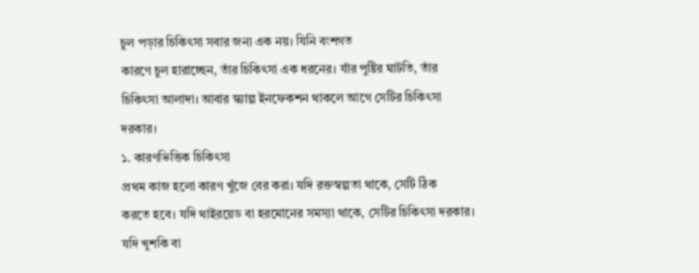চুল পড়ার চিকিৎসা সবার জন্য এক নয়। যিনি বংশগত
কারণে চুল হারাচ্ছেন, তাঁর চিকিৎসা এক ধরনের। যাঁর পুষ্টির ঘাটতি, তাঁর
চিকিৎসা আলাদা। আবার স্ক্যাল্প ইনফেকশন থাকলে আগে সেটির চিকিৎসা দরকার।
১. কারণভিত্তিক চিকিৎসা
প্রথম কাজ হলো কারণ খুঁজে বের করা। যদি রক্তস্বল্পতা থাকে, সেটি ঠিক
করতে হবে। যদি থাইরয়েড বা হরমোনের সমস্যা থাকে, সেটির চিকিৎসা দরকার।
যদি খুশকি বা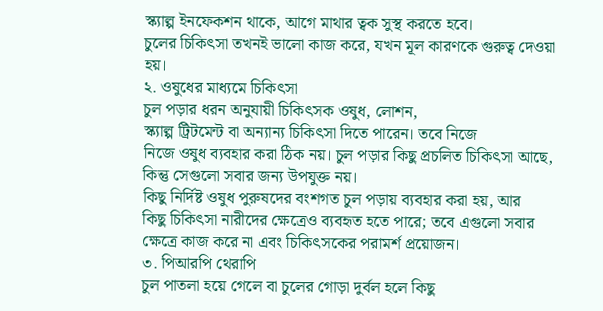স্ক্যাল্প ইনফেকশন থাকে, আগে মাথার ত্বক সুস্থ করতে হবে।
চুলের চিকিৎসা তখনই ভালো কাজ করে, যখন মূল কারণকে গুরুত্ব দেওয়া হয়।
২. ওষুধের মাধ্যমে চিকিৎসা
চুল পড়ার ধরন অনুযায়ী চিকিৎসক ওষুধ, লোশন,
স্ক্যাল্প ট্রিটমেন্ট বা অন্যান্য চিকিৎসা দিতে পারেন। তবে নিজে
নিজে ওষুধ ব্যবহার করা ঠিক নয়। চুল পড়ার কিছু প্রচলিত চিকিৎসা আছে,
কিন্তু সেগুলো সবার জন্য উপযুক্ত নয়।
কিছু নির্দিষ্ট ওষুধ পুরুষদের বংশগত চুল পড়ায় ব্যবহার করা হয়, আর
কিছু চিকিৎসা নারীদের ক্ষেত্রেও ব্যবহৃত হতে পারে; তবে এগুলো সবার
ক্ষেত্রে কাজ করে না এবং চিকিৎসকের পরামর্শ প্রয়োজন।
৩. পিআরপি থেরাপি
চুল পাতলা হয়ে গেলে বা চুলের গোড়া দুর্বল হলে কিছু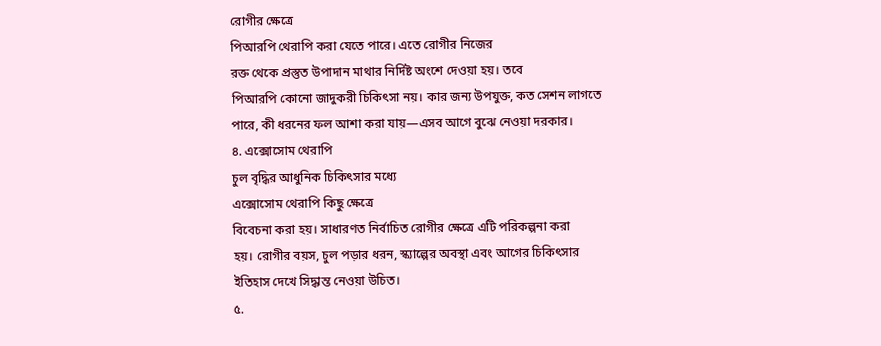রোগীর ক্ষেত্রে
পিআরপি থেরাপি করা যেতে পারে। এতে রোগীর নিজের
রক্ত থেকে প্রস্তুত উপাদান মাথার নির্দিষ্ট অংশে দেওয়া হয়। তবে
পিআরপি কোনো জাদুকরী চিকিৎসা নয়। কার জন্য উপযুক্ত, কত সেশন লাগতে
পারে, কী ধরনের ফল আশা করা যায়—এসব আগে বুঝে নেওয়া দরকার।
৪. এক্সোসোম থেরাপি
চুল বৃদ্ধির আধুনিক চিকিৎসার মধ্যে
এক্সোসোম থেরাপি কিছু ক্ষেত্রে
বিবেচনা করা হয়। সাধারণত নির্বাচিত রোগীর ক্ষেত্রে এটি পরিকল্পনা করা
হয়। রোগীর বয়স, চুল পড়ার ধরন, স্ক্যাল্পের অবস্থা এবং আগের চিকিৎসার
ইতিহাস দেখে সিদ্ধান্ত নেওয়া উচিত।
৫.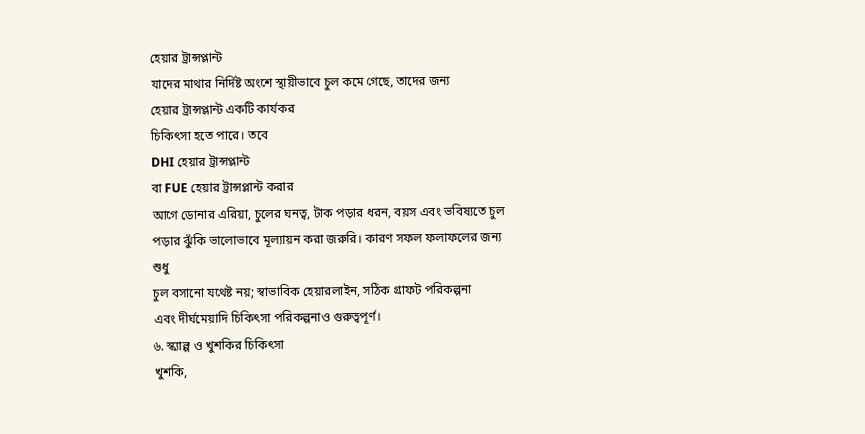হেয়ার ট্রান্সপ্লান্ট
যাদের মাথার নির্দিষ্ট অংশে স্থায়ীভাবে চুল কমে গেছে, তাদের জন্য
হেয়ার ট্রান্সপ্লান্ট একটি কার্যকর
চিকিৎসা হতে পারে। তবে
DHI হেয়ার ট্রান্সপ্লান্ট
বা FUE হেয়ার ট্রান্সপ্লান্ট করার
আগে ডোনার এরিয়া, চুলের ঘনত্ব, টাক পড়ার ধরন, বয়স এবং ভবিষ্যতে চুল
পড়ার ঝুঁকি ভালোভাবে মূল্যায়ন করা জরুরি। কারণ সফল ফলাফলের জন্য শুধু
চুল বসানো যথেষ্ট নয়; স্বাভাবিক হেয়ারলাইন, সঠিক গ্রাফট পরিকল্পনা
এবং দীর্ঘমেয়াদি চিকিৎসা পরিকল্পনাও গুরুত্বপূর্ণ।
৬. স্ক্যাল্প ও খুশকির চিকিৎসা
খুশকি,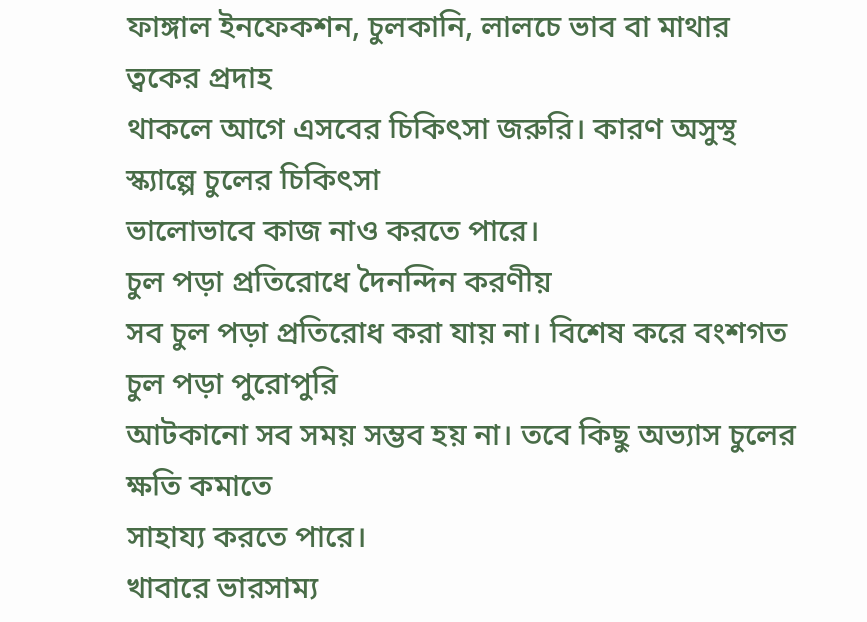ফাঙ্গাল ইনফেকশন, চুলকানি, লালচে ভাব বা মাথার ত্বকের প্রদাহ
থাকলে আগে এসবের চিকিৎসা জরুরি। কারণ অসুস্থ স্ক্যাল্পে চুলের চিকিৎসা
ভালোভাবে কাজ নাও করতে পারে।
চুল পড়া প্রতিরোধে দৈনন্দিন করণীয়
সব চুল পড়া প্রতিরোধ করা যায় না। বিশেষ করে বংশগত চুল পড়া পুরোপুরি
আটকানো সব সময় সম্ভব হয় না। তবে কিছু অভ্যাস চুলের ক্ষতি কমাতে
সাহায্য করতে পারে।
খাবারে ভারসাম্য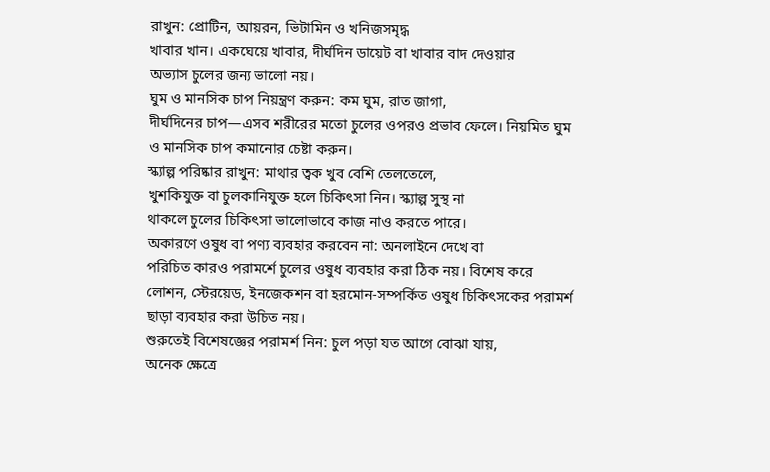রাখুন: প্রোটিন, আয়রন, ভিটামিন ও খনিজসমৃদ্ধ
খাবার খান। একঘেয়ে খাবার, দীর্ঘদিন ডায়েট বা খাবার বাদ দেওয়ার
অভ্যাস চুলের জন্য ভালো নয়।
ঘুম ও মানসিক চাপ নিয়ন্ত্রণ করুন: কম ঘুম, রাত জাগা,
দীর্ঘদিনের চাপ—এসব শরীরের মতো চুলের ওপরও প্রভাব ফেলে। নিয়মিত ঘুম
ও মানসিক চাপ কমানোর চেষ্টা করুন।
স্ক্যাল্প পরিষ্কার রাখুন: মাথার ত্বক খুব বেশি তেলতেলে,
খুশকিযুক্ত বা চুলকানিযুক্ত হলে চিকিৎসা নিন। স্ক্যাল্প সুস্থ না
থাকলে চুলের চিকিৎসা ভালোভাবে কাজ নাও করতে পারে।
অকারণে ওষুধ বা পণ্য ব্যবহার করবেন না: অনলাইনে দেখে বা
পরিচিত কারও পরামর্শে চুলের ওষুধ ব্যবহার করা ঠিক নয়। বিশেষ করে
লোশন, স্টেরয়েড, ইনজেকশন বা হরমোন-সম্পর্কিত ওষুধ চিকিৎসকের পরামর্শ
ছাড়া ব্যবহার করা উচিত নয়।
শুরুতেই বিশেষজ্ঞের পরামর্শ নিন: চুল পড়া যত আগে বোঝা যায়,
অনেক ক্ষেত্রে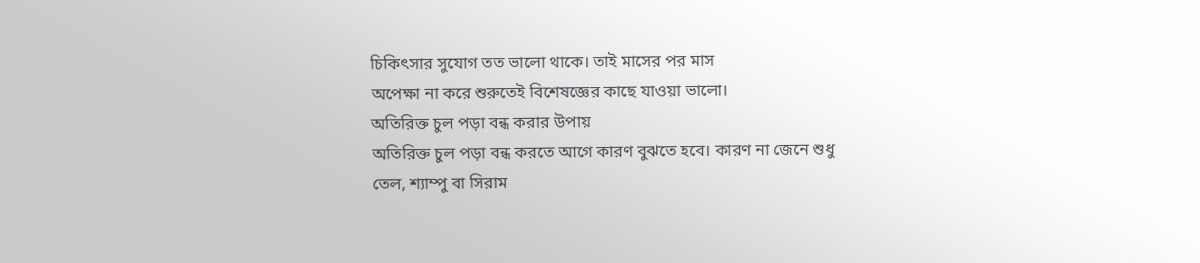চিকিৎসার সুযোগ তত ভালো থাকে। তাই মাসের পর মাস
অপেক্ষা না করে শুরুতেই বিশেষজ্ঞের কাছে যাওয়া ভালো।
অতিরিক্ত চুল পড়া বন্ধ করার উপায়
অতিরিক্ত চুল পড়া বন্ধ করতে আগে কারণ বুঝতে হবে। কারণ না জেনে শুধু
তেল, শ্যাম্পু বা সিরাম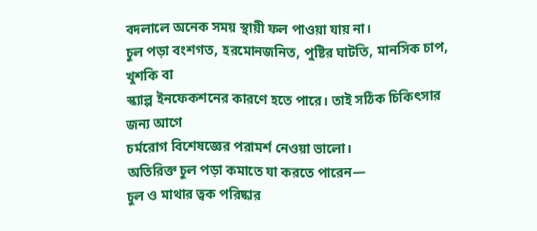বদলালে অনেক সময় স্থায়ী ফল পাওয়া যায় না।
চুল পড়া বংশগত, হরমোনজনিত, পুষ্টির ঘাটতি, মানসিক চাপ, খুশকি বা
স্ক্যাল্প ইনফেকশনের কারণে হতে পারে। তাই সঠিক চিকিৎসার জন্য আগে
চর্মরোগ বিশেষজ্ঞের পরামর্শ নেওয়া ভালো।
অতিরিক্ত চুল পড়া কমাতে যা করতে পারেন—
চুল ও মাথার ত্বক পরিষ্কার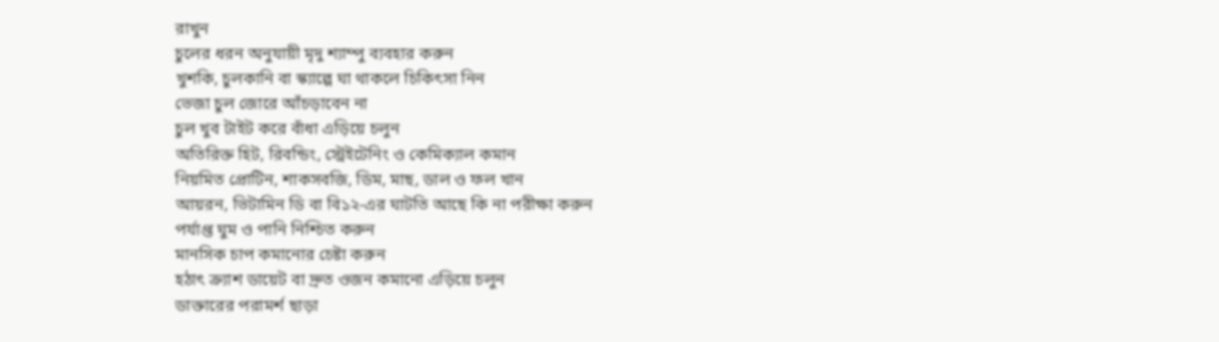রাখুন
চুলের ধরন অনুযায়ী মৃদু শ্যাম্পু ব্যবহার করুন
খুশকি, চুলকানি বা স্ক্যাল্পে ঘা থাকলে চিকিৎসা নিন
ভেজা চুল জোরে আঁচড়াবেন না
চুল খুব টাইট করে বাঁধা এড়িয়ে চলুন
অতিরিক্ত হিট, রিবন্ডিং, স্ট্রেইটেনিং ও কেমিক্যাল কমান
নিয়মিত প্রোটিন, শাকসবজি, ডিম, মাছ, ডাল ও ফল খান
আয়রন, ভিটামিন ডি বা বি১২-এর ঘাটতি আছে কি না পরীক্ষা করুন
পর্যাপ্ত ঘুম ও পানি নিশ্চিত করুন
মানসিক চাপ কমানোর চেষ্টা করুন
হঠাৎ ক্র্যাশ ডায়েট বা দ্রুত ওজন কমানো এড়িয়ে চলুন
ডাক্তারের পরামর্শ ছাড়া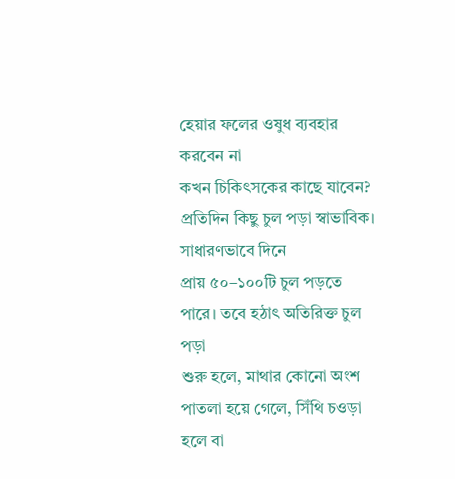হেয়ার ফলের ওষুধ ব্যবহার করবেন না
কখন চিকিৎসকের কাছে যাবেন?
প্রতিদিন কিছু চুল পড়া স্বাভাবিক। সাধারণভাবে দিনে
প্রায় ৫০–১০০টি চুল পড়তে পারে। তবে হঠাৎ অতিরিক্ত চুল পড়া
শুরু হলে, মাথার কোনো অংশ পাতলা হয়ে গেলে, সিঁথি চওড়া হলে বা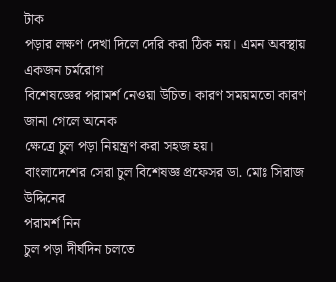টাক
পড়ার লক্ষণ দেখা দিলে দেরি করা ঠিক নয়। এমন অবস্থায় একজন চর্মরোগ
বিশেষজ্ঞের পরামর্শ নেওয়া উচিত। কারণ সময়মতো কারণ জানা গেলে অনেক
ক্ষেত্রে চুল পড়া নিয়ন্ত্রণ করা সহজ হয়।
বাংলাদেশের সেরা চুল বিশেষজ্ঞ প্রফেসর ডা. মোঃ সিরাজ উদ্দিনের
পরামর্শ নিন
চুল পড়া দীর্ঘদিন চলতে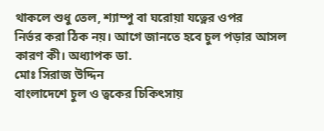থাকলে শুধু তেল, শ্যাম্পু বা ঘরোয়া যত্নের ওপর
নির্ভর করা ঠিক নয়। আগে জানতে হবে চুল পড়ার আসল কারণ কী। অধ্যাপক ডা.
মোঃ সিরাজ উদ্দিন
বাংলাদেশে চুল ও ত্বকের চিকিৎসায়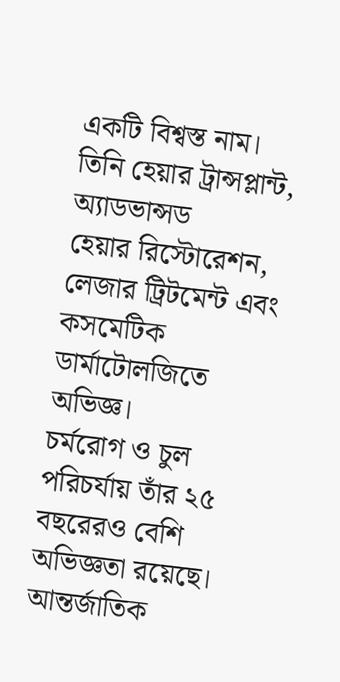একটি বিশ্বস্ত নাম।
তিনি হেয়ার ট্রান্সপ্লান্ট, অ্যাডভান্সড
হেয়ার রিস্টোরেশন, লেজার ট্রিটমেন্ট এবং
কসমেটিক ডার্মাটোলজিতে অভিজ্ঞ।
চর্মরোগ ও চুল পরিচর্যায় তাঁর ২৫ বছরেরও বেশি অভিজ্ঞতা রয়েছে।
আন্তর্জাতিক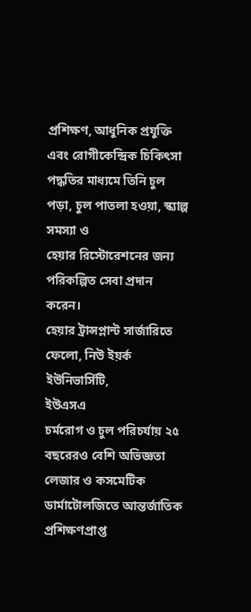প্রশিক্ষণ, আধুনিক প্রযুক্তি এবং রোগীকেন্দ্রিক চিকিৎসা
পদ্ধতির মাধ্যমে তিনি চুল পড়া, চুল পাতলা হওয়া, স্ক্যাল্প সমস্যা ও
হেয়ার রিস্টোরেশনের জন্য পরিকল্পিত সেবা প্রদান করেন।
হেয়ার ট্রান্সপ্লান্ট সার্জারিতে ফেলো, নিউ ইয়র্ক ইউনিভার্সিটি,
ইউএসএ
চর্মরোগ ও চুল পরিচর্যায় ২৫ বছরেরও বেশি অভিজ্ঞতা
লেজার ও কসমেটিক ডার্মাটোলজিতে আন্তর্জাতিক প্রশিক্ষণপ্রাপ্ত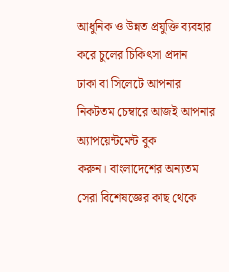আধুনিক ও উন্নত প্রযুক্তি ব্যবহার করে চুলের চিকিৎসা প্রদান
ঢাকা বা সিলেটে আপনার নিকটতম চেম্বারে আজই আপনার অ্যাপয়েন্টমেন্ট বুক
করুন। বাংলাদেশের অন্যতম সেরা বিশেষজ্ঞের কাছ থেকে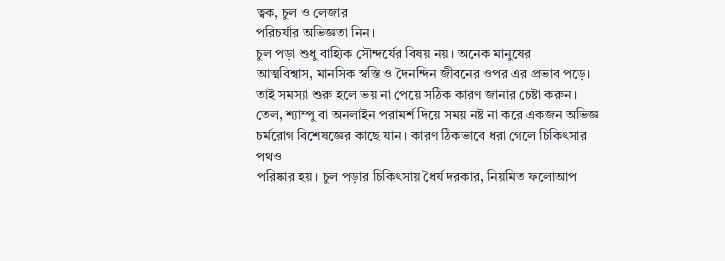ত্বক, চুল ও লেজার
পরিচর্যার অভিজ্ঞতা নিন।
চুল পড়া শুধু বাহ্যিক সৌন্দর্যের বিষয় নয়। অনেক মানুষের
আত্মবিশ্বাস, মানসিক স্বস্তি ও দৈনন্দিন জীবনের ওপর এর প্রভাব পড়ে।
তাই সমস্যা শুরু হলে ভয় না পেয়ে সঠিক কারণ জানার চেষ্টা করুন।
তেল, শ্যাম্পু বা অনলাইন পরামর্শ দিয়ে সময় নষ্ট না করে একজন অভিজ্ঞ
চর্মরোগ বিশেষজ্ঞের কাছে যান। কারণ ঠিকভাবে ধরা গেলে চিকিৎসার পথও
পরিষ্কার হয়। চুল পড়ার চিকিৎসায় ধৈর্য দরকার, নিয়মিত ফলোআপ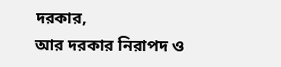দরকার,
আর দরকার নিরাপদ ও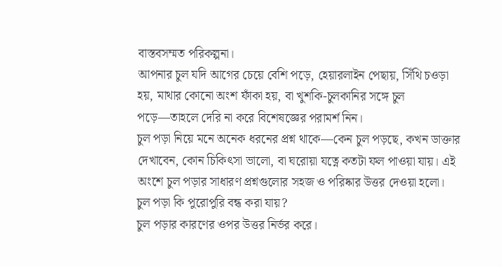বাস্তবসম্মত পরিকল্পনা।
আপনার চুল যদি আগের চেয়ে বেশি পড়ে, হেয়ারলাইন পেছায়, সিঁথি চওড়া
হয়, মাথার কোনো অংশ ফাঁকা হয়, বা খুশকি-চুলকানির সঙ্গে চুল
পড়ে—তাহলে দেরি না করে বিশেষজ্ঞের পরামর্শ নিন।
চুল পড়া নিয়ে মনে অনেক ধরনের প্রশ্ন থাকে—কেন চুল পড়ছে, কখন ডাক্তার
দেখাবেন, কোন চিকিৎসা ভালো, বা ঘরোয়া যত্নে কতটা ফল পাওয়া যায়। এই
অংশে চুল পড়ার সাধারণ প্রশ্নগুলোর সহজ ও পরিষ্কার উত্তর দেওয়া হলো।
চুল পড়া কি পুরোপুরি বন্ধ করা যায়?
চুল পড়ার কারণের ওপর উত্তর নির্ভর করে।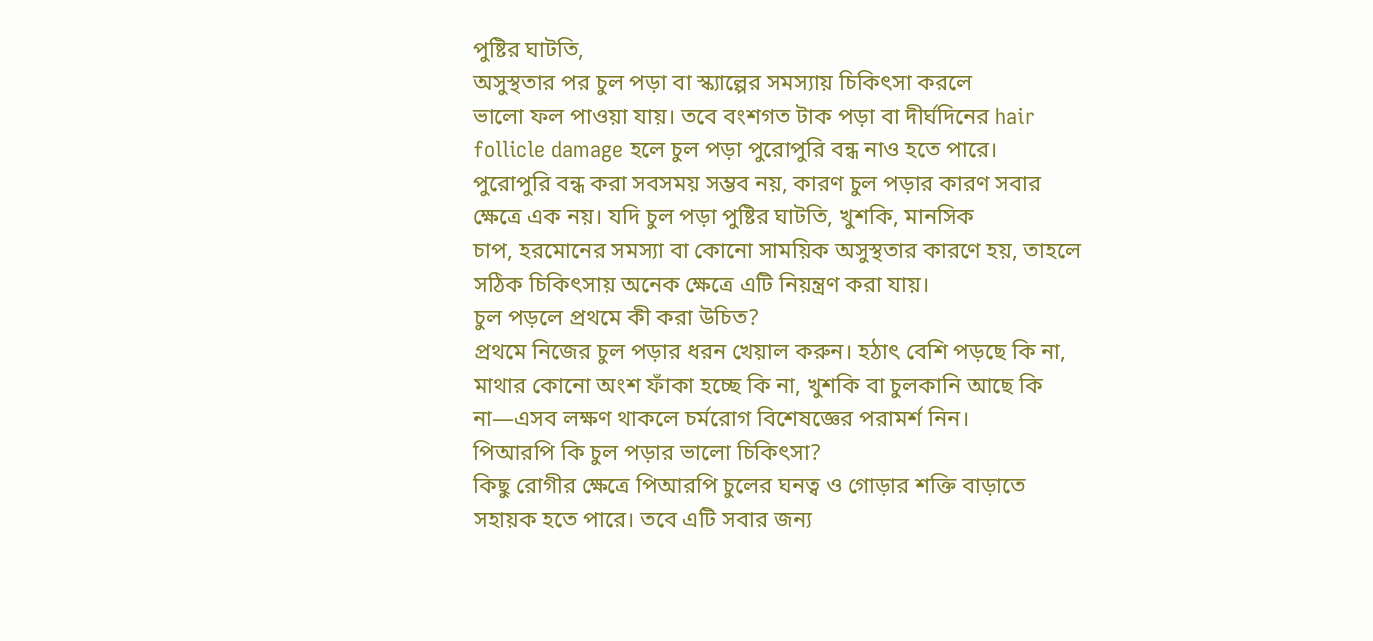পুষ্টির ঘাটতি,
অসুস্থতার পর চুল পড়া বা স্ক্যাল্পের সমস্যায় চিকিৎসা করলে
ভালো ফল পাওয়া যায়। তবে বংশগত টাক পড়া বা দীর্ঘদিনের hair
follicle damage হলে চুল পড়া পুরোপুরি বন্ধ নাও হতে পারে।
পুরোপুরি বন্ধ করা সবসময় সম্ভব নয়, কারণ চুল পড়ার কারণ সবার
ক্ষেত্রে এক নয়। যদি চুল পড়া পুষ্টির ঘাটতি, খুশকি, মানসিক
চাপ, হরমোনের সমস্যা বা কোনো সাময়িক অসুস্থতার কারণে হয়, তাহলে
সঠিক চিকিৎসায় অনেক ক্ষেত্রে এটি নিয়ন্ত্রণ করা যায়।
চুল পড়লে প্রথমে কী করা উচিত?
প্রথমে নিজের চুল পড়ার ধরন খেয়াল করুন। হঠাৎ বেশি পড়ছে কি না,
মাথার কোনো অংশ ফাঁকা হচ্ছে কি না, খুশকি বা চুলকানি আছে কি
না—এসব লক্ষণ থাকলে চর্মরোগ বিশেষজ্ঞের পরামর্শ নিন।
পিআরপি কি চুল পড়ার ভালো চিকিৎসা?
কিছু রোগীর ক্ষেত্রে পিআরপি চুলের ঘনত্ব ও গোড়ার শক্তি বাড়াতে
সহায়ক হতে পারে। তবে এটি সবার জন্য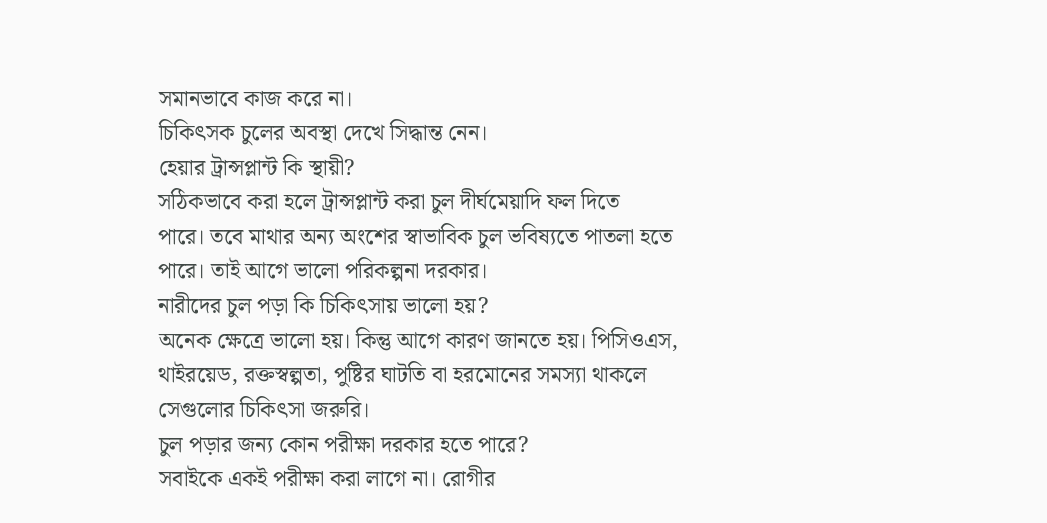সমানভাবে কাজ করে না।
চিকিৎসক চুলের অবস্থা দেখে সিদ্ধান্ত নেন।
হেয়ার ট্রান্সপ্লান্ট কি স্থায়ী?
সঠিকভাবে করা হলে ট্রান্সপ্লান্ট করা চুল দীর্ঘমেয়াদি ফল দিতে
পারে। তবে মাথার অন্য অংশের স্বাভাবিক চুল ভবিষ্যতে পাতলা হতে
পারে। তাই আগে ভালো পরিকল্পনা দরকার।
নারীদের চুল পড়া কি চিকিৎসায় ভালো হয়?
অনেক ক্ষেত্রে ভালো হয়। কিন্তু আগে কারণ জানতে হয়। পিসিওএস,
থাইরয়েড, রক্তস্বল্পতা, পুষ্টির ঘাটতি বা হরমোনের সমস্যা থাকলে
সেগুলোর চিকিৎসা জরুরি।
চুল পড়ার জন্য কোন পরীক্ষা দরকার হতে পারে?
সবাইকে একই পরীক্ষা করা লাগে না। রোগীর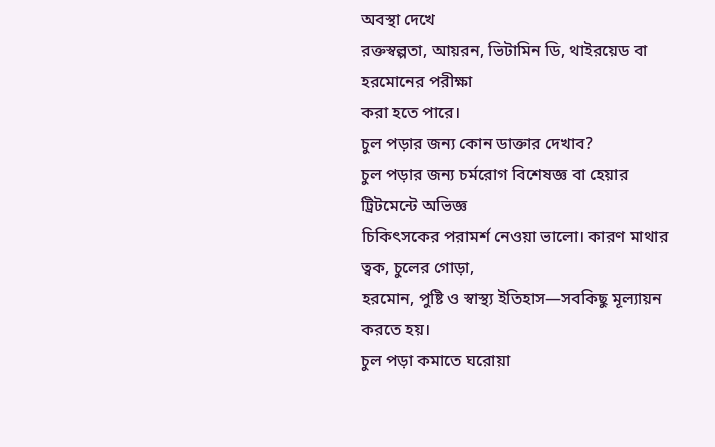অবস্থা দেখে
রক্তস্বল্পতা, আয়রন, ভিটামিন ডি, থাইরয়েড বা হরমোনের পরীক্ষা
করা হতে পারে।
চুল পড়ার জন্য কোন ডাক্তার দেখাব?
চুল পড়ার জন্য চর্মরোগ বিশেষজ্ঞ বা হেয়ার ট্রিটমেন্টে অভিজ্ঞ
চিকিৎসকের পরামর্শ নেওয়া ভালো। কারণ মাথার ত্বক, চুলের গোড়া,
হরমোন, পুষ্টি ও স্বাস্থ্য ইতিহাস—সবকিছু মূল্যায়ন করতে হয়।
চুল পড়া কমাতে ঘরোয়া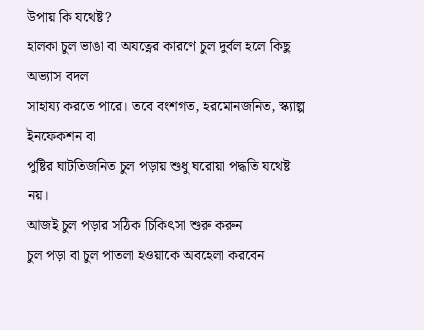উপায় কি যথেষ্ট?
হালকা চুল ভাঙা বা অযত্নের কারণে চুল দুর্বল হলে কিছু অভ্যাস বদল
সাহায্য করতে পারে। তবে বংশগত, হরমোনজনিত, স্ক্যাল্প ইনফেকশন বা
পুষ্টির ঘাটতিজনিত চুল পড়ায় শুধু ঘরোয়া পদ্ধতি যথেষ্ট নয়।
আজই চুল পড়ার সঠিক চিকিৎসা শুরু করুন
চুল পড়া বা চুল পাতলা হওয়াকে অবহেলা করবেন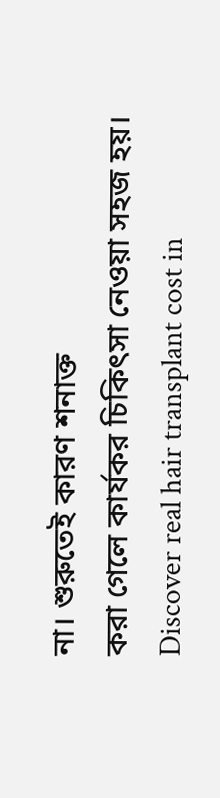না। শুরুতেই কারণ শনাক্ত
করা গেলে কার্যকর চিকিৎসা নেওয়া সহজ হয়।
Discover real hair transplant cost in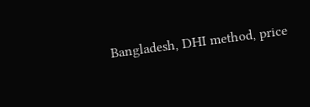Bangladesh, DHI method, price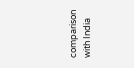comparison with India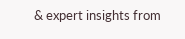& expert insights from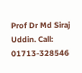Prof Dr Md Siraj Uddin. Call: 01713-328546